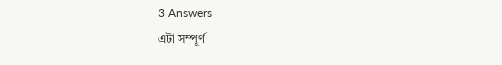3 Answers
এটা সম্পূর্ণ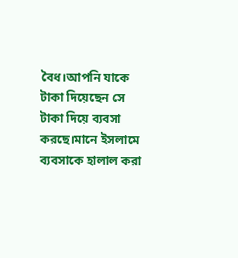বৈধ।আপনি যাকে টাকা দিয়েছেন সে টাকা দিয়ে ব্যবসা করছে।মানে ইসলামে ব্যবসাকে হালাল করা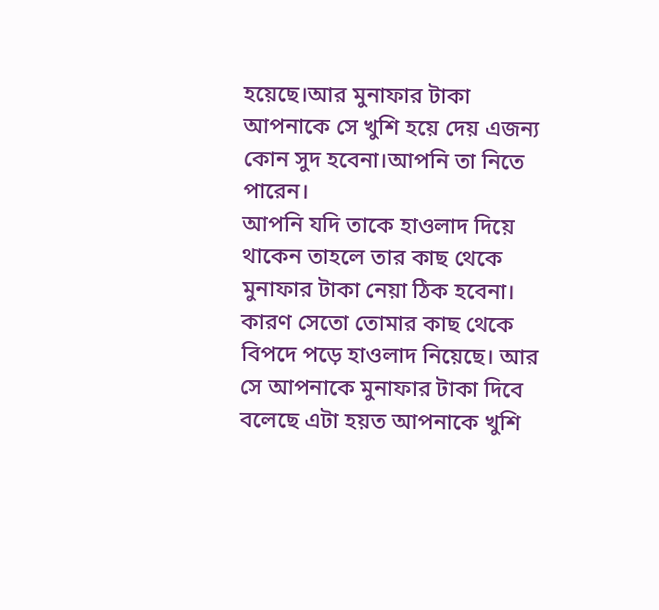হয়েছে।আর মুনাফার টাকা আপনাকে সে খুশি হয়ে দেয় এজন্য কোন সুদ হবেনা।আপনি তা নিতে পারেন।
আপনি যদি তাকে হাওলাদ দিয়ে থাকেন তাহলে তার কাছ থেকে মুনাফার টাকা নেয়া ঠিক হবেনা। কারণ সেতো তোমার কাছ থেকে বিপদে পড়ে হাওলাদ নিয়েছে। আর সে আপনাকে মুনাফার টাকা দিবে বলেছে এটা হয়ত আপনাকে খুশি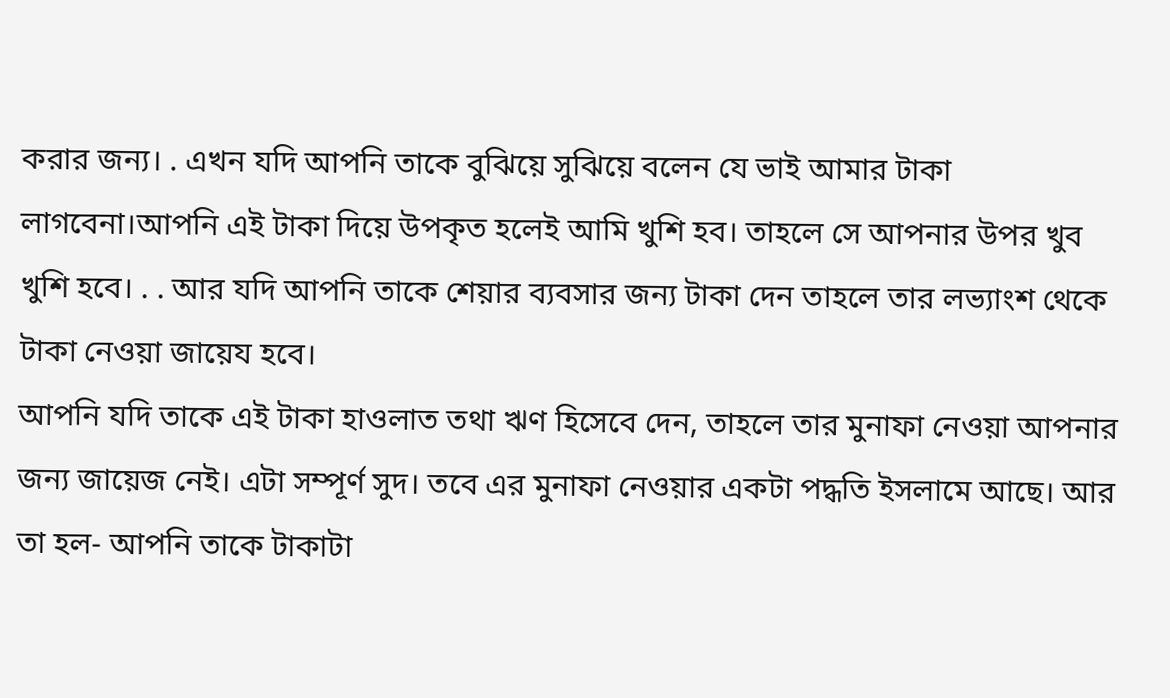করার জন্য। . এখন যদি আপনি তাকে বুঝিয়ে সুঝিয়ে বলেন যে ভাই আমার টাকা লাগবেনা।আপনি এই টাকা দিয়ে উপকৃত হলেই আমি খুশি হব। তাহলে সে আপনার উপর খুব খুশি হবে। . . আর যদি আপনি তাকে শেয়ার ব্যবসার জন্য টাকা দেন তাহলে তার লভ্যাংশ থেকে টাকা নেওয়া জায়েয হবে।
আপনি যদি তাকে এই টাকা হাওলাত তথা ঋণ হিসেবে দেন, তাহলে তার মুনাফা নেওয়া আপনার জন্য জায়েজ নেই। এটা সম্পূর্ণ সুদ। তবে এর মুনাফা নেওয়ার একটা পদ্ধতি ইসলামে আছে। আর তা হল- আপনি তাকে টাকাটা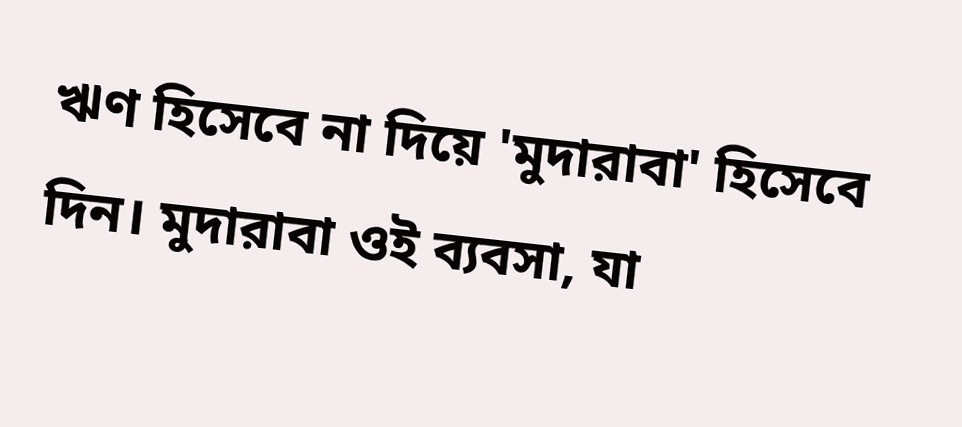ঋণ হিসেবে না দিয়ে 'মুদারাবা' হিসেবে দিন। মুদারাবা ওই ব্যবসা, যা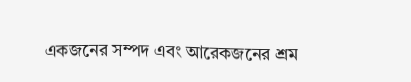একজনের সম্পদ এবং আরেকজনের শ্রম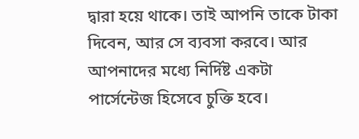দ্বারা হয়ে থাকে। তাই আপনি তাকে টাকা দিবেন, আর সে ব্যবসা করবে। আর আপনাদের মধ্যে নির্দিষ্ট একটা পার্সেন্টেজ হিসেবে চুক্তি হবে।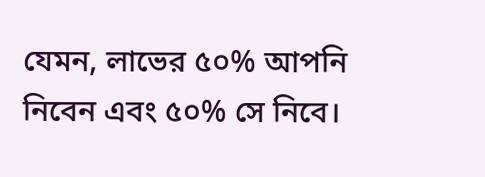যেমন, লাভের ৫০% আপনি নিবেন এবং ৫০% সে নিবে।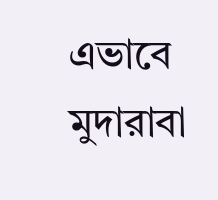এভাবে মুদারাবা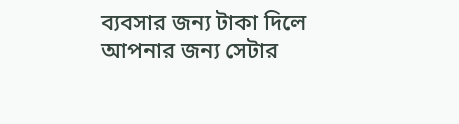ব্যবসার জন্য টাকা দিলে আপনার জন্য সেটার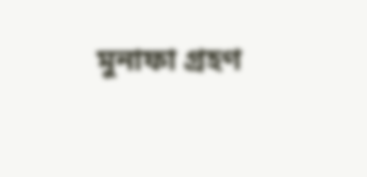মুনাফা গ্রহণ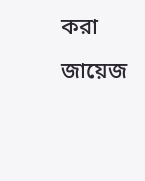করা জায়েজ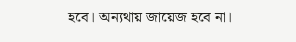হবে। অন্যথায় জায়েজ হবে না।